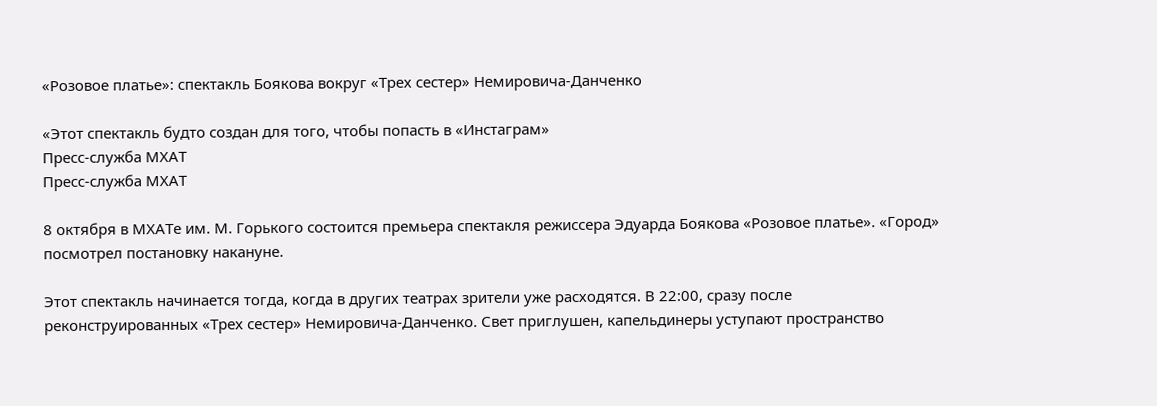«Розовое платье»: спектакль Боякова вокруг «Трех сестер» Немировича-Данченко

«Этот спектакль будто создан для того, чтобы попасть в «Инстаграм»
Пресс-служба МХАТ
Пресс-служба МХАТ

8 октября в МХАТе им. М. Горького состоится премьера спектакля режиссера Эдуарда Боякова «Розовое платье». «Город» посмотрел постановку накануне.

Этот спектакль начинается тогда, когда в других театрах зрители уже расходятся. В 22:00, сразу после реконструированных «Трех сестер» Немировича-Данченко. Свет приглушен, капельдинеры уступают пространство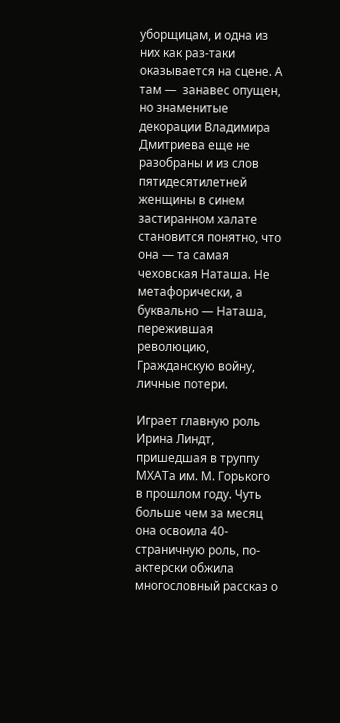уборщицам, и одна из них как раз-таки оказывается на сцене. А там —  занавес опущен, но знаменитые декорации Владимира Дмитриева еще не разобраны и из слов пятидесятилетней женщины в синем застиранном халате становится понятно, что она — та самая чеховская Наташа. Не метафорически, а буквально — Наташа, пережившая революцию, Гражданскую войну, личные потери.

Играет главную роль Ирина Линдт, пришедшая в труппу МХАТа им. М. Горького в прошлом году. Чуть больше чем за месяц она освоила 40-страничную роль, по-актерски обжила многословный рассказ о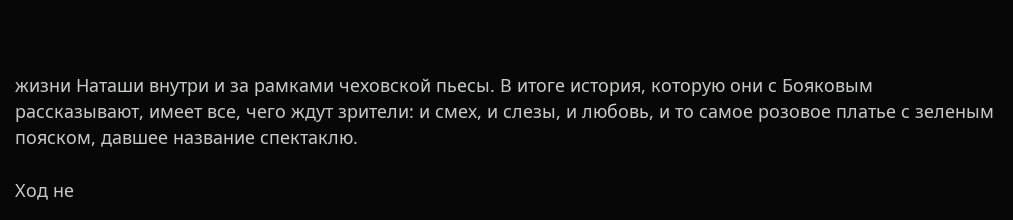жизни Наташи внутри и за рамками чеховской пьесы. В итоге история, которую они с Бояковым рассказывают, имеет все, чего ждут зрители: и смех, и слезы, и любовь, и то самое розовое платье с зеленым пояском, давшее название спектаклю.

Ход не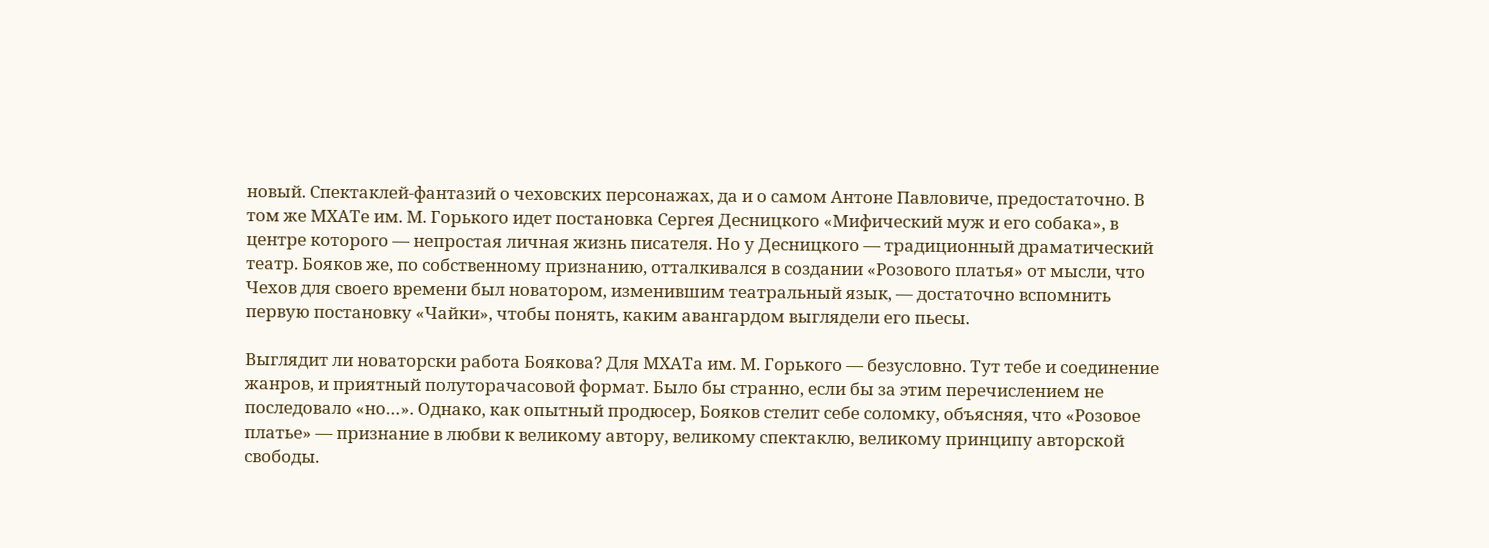новый. Спектаклей-фантазий о чеховских персонажах, да и о самом Антоне Павловиче, предостаточно. В том же МХАТе им. М. Горького идет постановка Сергея Десницкого «Мифический муж и его собака», в центре которого — непростая личная жизнь писателя. Но у Десницкого — традиционный драматический театр. Бояков же, по собственному признанию, отталкивался в создании «Розового платья» от мысли, что Чехов для своего времени был новатором, изменившим театральный язык, — достаточно вспомнить первую постановку «Чайки», чтобы понять, каким авангардом выглядели его пьесы.

Выглядит ли новаторски работа Боякова? Для МХАТа им. М. Горького — безусловно. Тут тебе и соединение жанров, и приятный полуторачасовой формат. Было бы странно, если бы за этим перечислением не последовало «но…». Однако, как опытный продюсер, Бояков стелит себе соломку, объясняя, что «Розовое платье» — признание в любви к великому автору, великому спектаклю, великому принципу авторской свободы.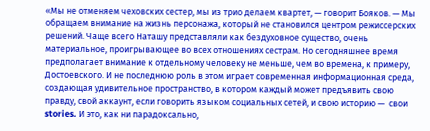«Мы не отменяем чеховских сестер, мы из трио делаем квартет, — говорит Бояков. — Мы обращаем внимание на жизнь персонажа, который не становился центром режиссерских решений. Чаще всего Наташу представляли как бездуховное существо, очень материальное, проигрывающее во всех отношениях сестрам. Но сегодняшнее время предполагает внимание к отдельному человеку не меньше, чем во времена, к примеру, Достоевского. И не последнюю роль в этом играет современная информационная среда, создающая удивительное пространство, в котором каждый может предъявить свою правду, свой аккаунт, если говорить языком социальных сетей, и свою историю —  свои stories. И это, как ни парадоксально,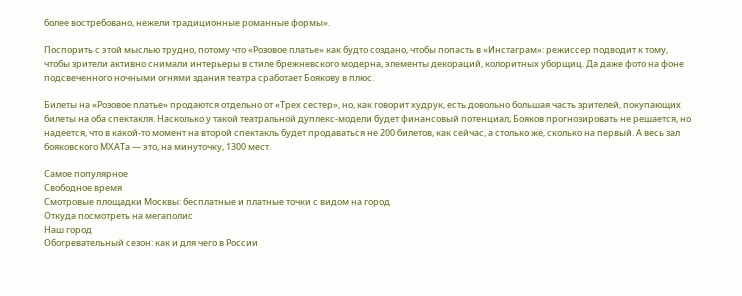более востребовано, нежели традиционные романные формы».

Поспорить с этой мыслью трудно, потому что «Розовое платье» как будто создано, чтобы попасть в «Инстаграм»: режиссер подводит к тому, чтобы зрители активно снимали интерьеры в стиле брежневского модерна, элементы декораций, колоритных уборщиц. Да даже фото на фоне подсвеченного ночными огнями здания театра сработает Боякову в плюс.

Билеты на «Розовое платье» продаются отдельно от «Трех сестер», но, как говорит худрук, есть довольно большая часть зрителей, покупающих билеты на оба спектакля. Насколько у такой театральной дуплекс-модели будет финансовый потенциал, Бояков прогнозировать не решается, но надеется, что в какой-то момент на второй спектакль будет продаваться не 200 билетов, как сейчас, а столько же, сколько на первый. А весь зал бояковского МХАТа — это, на минуточку, 1300 мест.

Самое популярное
Свободное время
Смотровые площадки Москвы: бесплатные и платные точки с видом на город
Откуда посмотреть на мегаполис
Наш город
Обогревательный сезон: как и для чего в России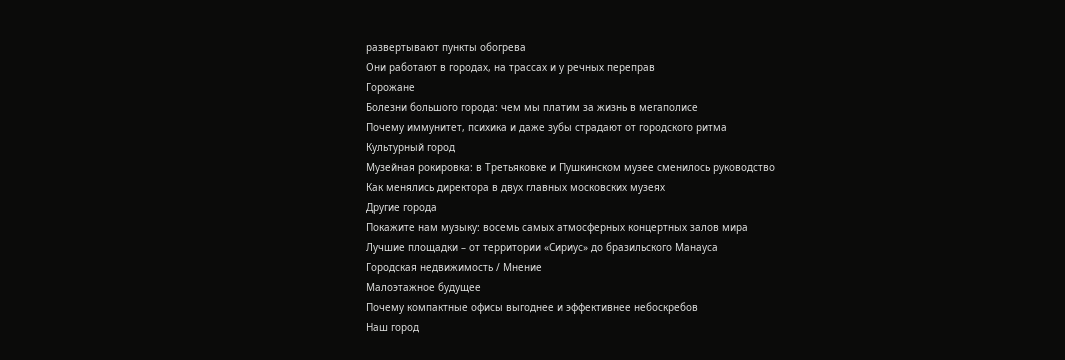развертывают пункты обогрева
Они работают в городах, на трассах и у речных переправ
Горожане
Болезни большого города: чем мы платим за жизнь в мегаполисе
Почему иммунитет, психика и даже зубы страдают от городского ритма
Культурный город
Музейная рокировка: в Третьяковке и Пушкинском музее сменилось руководство
Как менялись директора в двух главных московских музеях
Другие города
Покажите нам музыку: восемь самых атмосферных концертных залов мира
Лучшие площадки – от территории «Сириус» до бразильского Манауса
Городская недвижимость / Мнение
Малоэтажное будущее
Почему компактные офисы выгоднее и эффективнее небоскребов
Наш город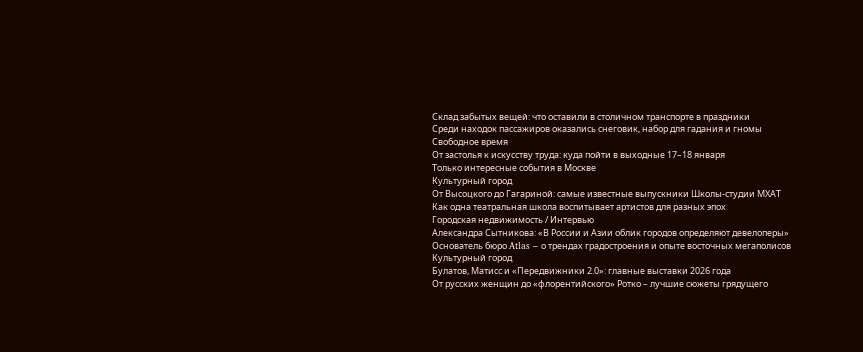Склад забытых вещей: что оставили в столичном транспорте в праздники
Среди находок пассажиров оказались снеговик, набор для гадания и гномы
Свободное время
От застолья к искусству труда: куда пойти в выходные 17–18 января
Только интересные события в Москве
Культурный город
От Высоцкого до Гагариной: самые известные выпускники Школы-студии МХАТ
Как одна театральная школа воспитывает артистов для разных эпох
Городская недвижимость / Интервью
Александра Сытникова: «В России и Азии облик городов определяют девелоперы»
Основатель бюро Atlas – о трендах градостроения и опыте восточных мегаполисов
Культурный город
Булатов, Матисс и «Передвижники 2.0»: главные выставки 2026 года
От русских женщин до «флорентийского» Ротко – лучшие сюжеты грядущего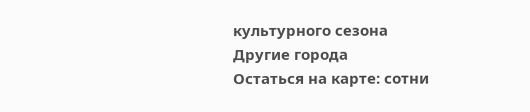культурного сезона
Другие города
Остаться на карте: сотни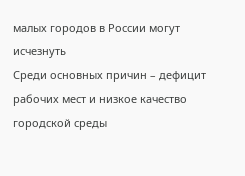малых городов в России могут исчезнуть
Среди основных причин – дефицит рабочих мест и низкое качество городской среды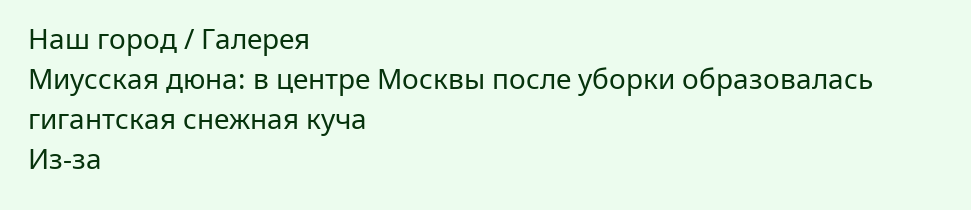Наш город / Галерея
Миусская дюна: в центре Москвы после уборки образовалась гигантская снежная куча
Из-за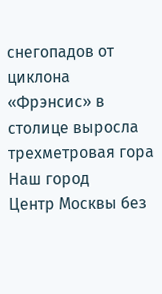снегопадов от циклона «Фрэнсис» в столице выросла трехметровая гора
Наш город
Центр Москвы без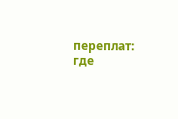переплат: где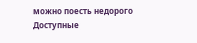можно поесть недорого
Доступные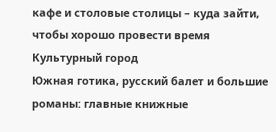кафе и столовые столицы – куда зайти, чтобы хорошо провести время
Культурный город
Южная готика, русский балет и большие романы: главные книжные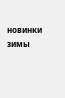новинки зимы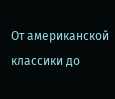От американской классики до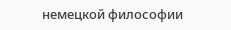немецкой философии